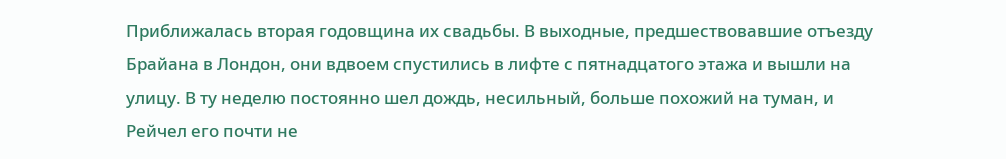Приближалась вторая годовщина их свадьбы. В выходные, предшествовавшие отъезду Брайана в Лондон, они вдвоем спустились в лифте с пятнадцатого этажа и вышли на улицу. В ту неделю постоянно шел дождь, несильный, больше похожий на туман, и Рейчел его почти не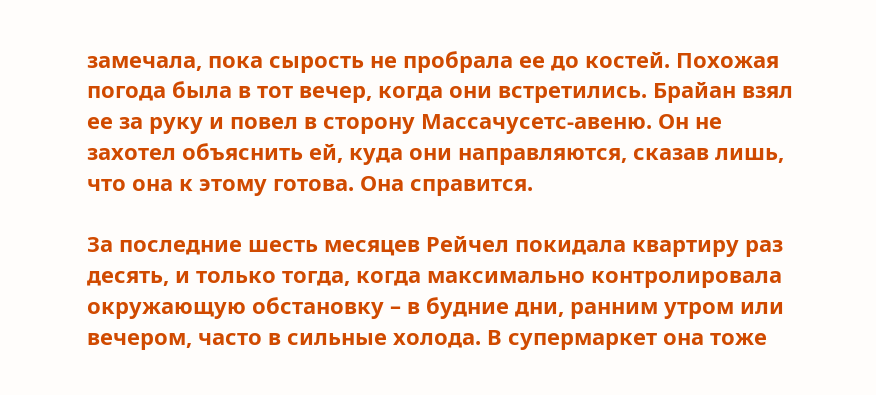замечала, пока сырость не пробрала ее до костей. Похожая погода была в тот вечер, когда они встретились. Брайан взял ее за руку и повел в сторону Массачусетс-авеню. Он не захотел объяснить ей, куда они направляются, сказав лишь, что она к этому готова. Она справится.

За последние шесть месяцев Рейчел покидала квартиру раз десять, и только тогда, когда максимально контролировала окружающую обстановку – в будние дни, ранним утром или вечером, часто в сильные холода. В супермаркет она тоже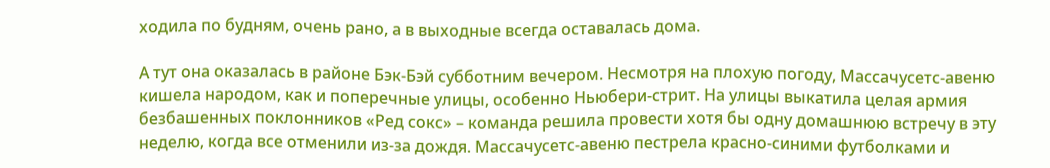ходила по будням, очень рано, а в выходные всегда оставалась дома.

А тут она оказалась в районе Бэк-Бэй субботним вечером. Несмотря на плохую погоду, Массачусетс-авеню кишела народом, как и поперечные улицы, особенно Ньюбери-стрит. На улицы выкатила целая армия безбашенных поклонников «Ред сокс» – команда решила провести хотя бы одну домашнюю встречу в эту неделю, когда все отменили из-за дождя. Массачусетс-авеню пестрела красно-синими футболками и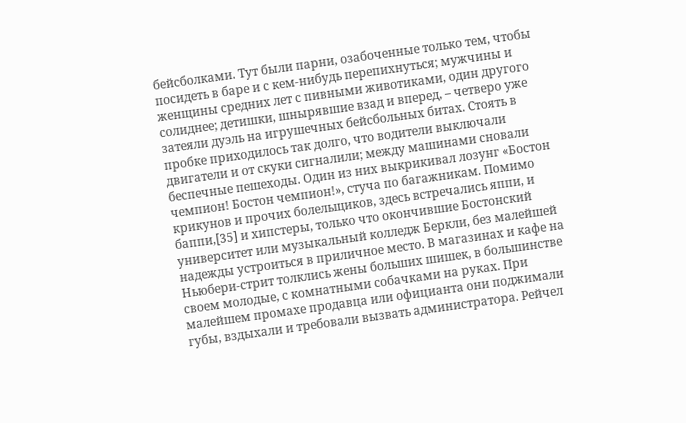бейсболками. Тут были парни, озабоченные только тем, чтобы посидеть в баре и с кем-нибудь перепихнуться; мужчины и женщины средних лет с пивными животиками, один другого солиднее; детишки, шнырявшие взад и вперед, – четверо уже затеяли дуэль на игрушечных бейсбольных битах. Стоять в пробке приходилось так долго, что водители выключали двигатели и от скуки сигналили; между машинами сновали беспечные пешеходы. Один из них выкрикивал лозунг «Бостон чемпион! Бостон чемпион!», стуча по багажникам. Помимо крикунов и прочих болельщиков, здесь встречались яппи, и баппи,[35] и хипстеры, только что окончившие Бостонский университет или музыкальный колледж Беркли, без малейшей надежды устроиться в приличное место. В магазинах и кафе на Ньюбери-стрит толклись жены больших шишек, в большинстве своем молодые, с комнатными собачками на руках. При малейшем промахе продавца или официанта они поджимали губы, вздыхали и требовали вызвать администратора. Рейчел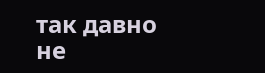так давно не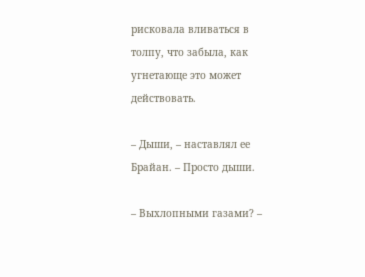рисковала вливаться в толпу, что забыла, как угнетающе это может действовать.

– Дыши, – наставлял ее Брайан. – Просто дыши.

– Выхлопными газами? –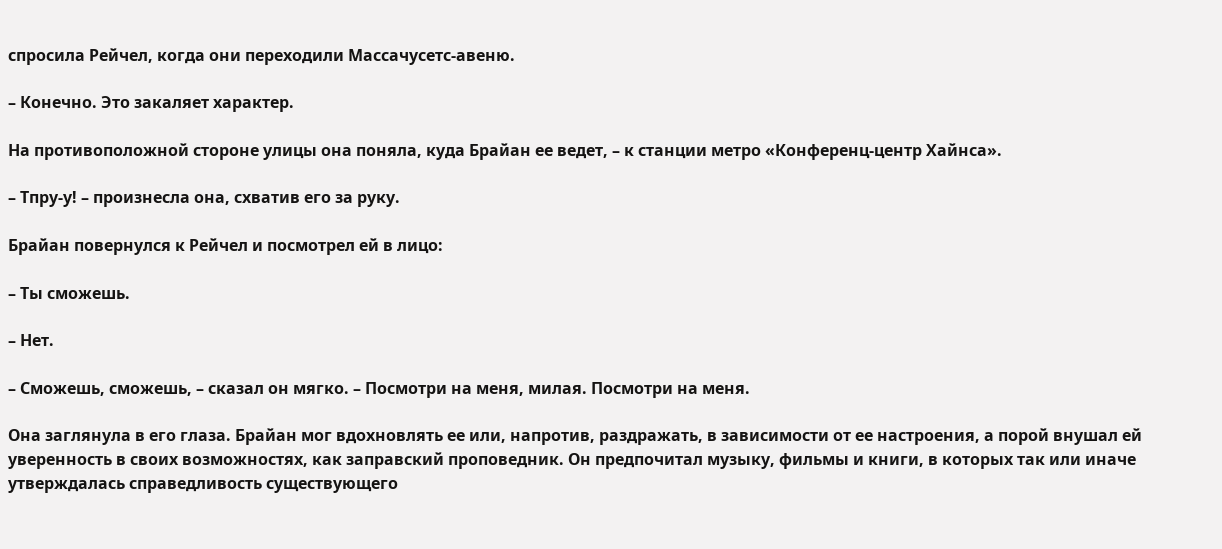спросила Рейчел, когда они переходили Массачусетс-авеню.

– Конечно. Это закаляет характер.

На противоположной стороне улицы она поняла, куда Брайан ее ведет, – к станции метро «Конференц-центр Хайнса».

– Тпру-у! – произнесла она, схватив его за руку.

Брайан повернулся к Рейчел и посмотрел ей в лицо:

– Ты сможешь.

– Нет.

– Сможешь, сможешь, – сказал он мягко. – Посмотри на меня, милая. Посмотри на меня.

Она заглянула в его глаза. Брайан мог вдохновлять ее или, напротив, раздражать, в зависимости от ее настроения, а порой внушал ей уверенность в своих возможностях, как заправский проповедник. Он предпочитал музыку, фильмы и книги, в которых так или иначе утверждалась справедливость существующего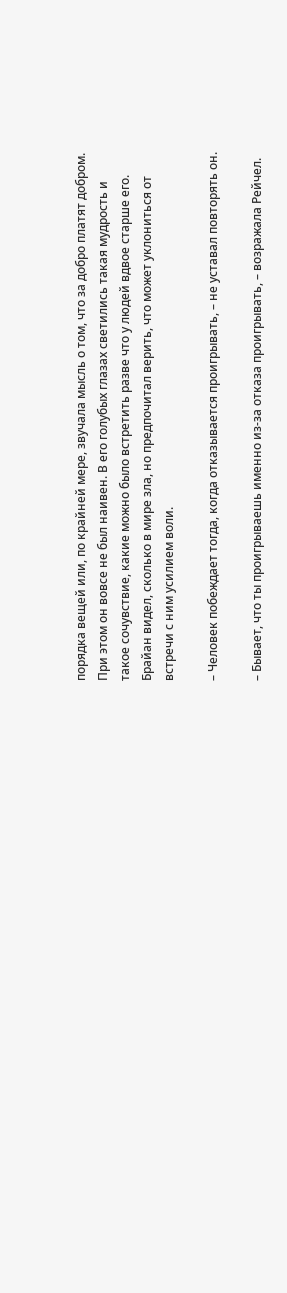порядка вещей или, по крайней мере, звучала мысль о том, что за добро платят добром. При этом он вовсе не был наивен. В его голубых глазах светились такая мудрость и такое сочувствие, какие можно было встретить разве что у людей вдвое старше его. Брайан видел, сколько в мире зла, но предпочитал верить, что может уклониться от встречи с ним усилием воли.

– Человек побеждает тогда, когда отказывается проигрывать, – не уставал повторять он.

– Бывает, что ты проигрываешь именно из-за отказа проигрывать, – возражала Рейчел.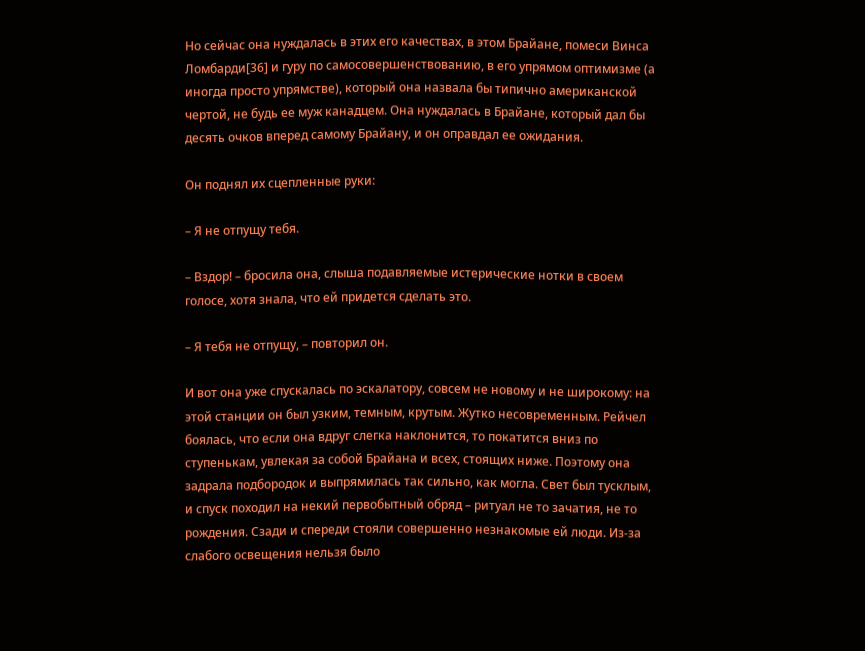Но сейчас она нуждалась в этих его качествах, в этом Брайане, помеси Винса Ломбарди[36] и гуру по самосовершенствованию, в его упрямом оптимизме (а иногда просто упрямстве), который она назвала бы типично американской чертой, не будь ее муж канадцем. Она нуждалась в Брайане, который дал бы десять очков вперед самому Брайану, и он оправдал ее ожидания.

Он поднял их сцепленные руки:

– Я не отпущу тебя.

– Вздор! – бросила она, слыша подавляемые истерические нотки в своем голосе, хотя знала, что ей придется сделать это.

– Я тебя не отпущу, – повторил он.

И вот она уже спускалась по эскалатору, совсем не новому и не широкому: на этой станции он был узким, темным, крутым. Жутко несовременным. Рейчел боялась, что если она вдруг слегка наклонится, то покатится вниз по ступенькам, увлекая за собой Брайана и всех, стоящих ниже. Поэтому она задрала подбородок и выпрямилась так сильно, как могла. Свет был тусклым, и спуск походил на некий первобытный обряд – ритуал не то зачатия, не то рождения. Сзади и спереди стояли совершенно незнакомые ей люди. Из-за слабого освещения нельзя было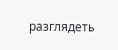разглядеть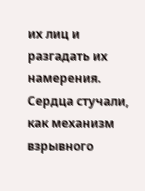их лиц и разгадать их намерения. Сердца стучали, как механизм взрывного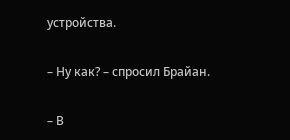устройства.

– Ну как? – спросил Брайан.

– В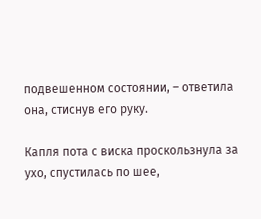подвешенном состоянии, – ответила она, стиснув его руку.

Капля пота с виска проскользнула за ухо, спустилась по шее,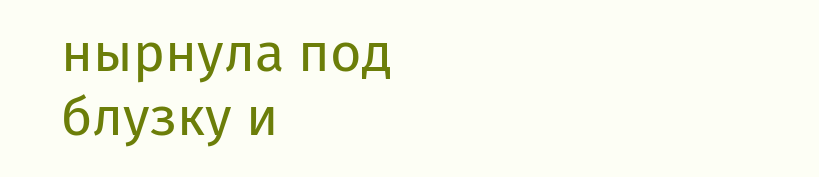нырнула под блузку и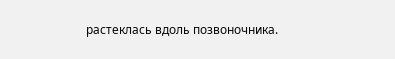растеклась вдоль позвоночника.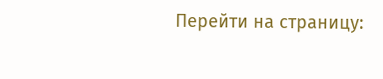Перейти на страницу: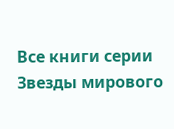Все книги серии Звезды мирового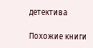детектива

Похожие книги